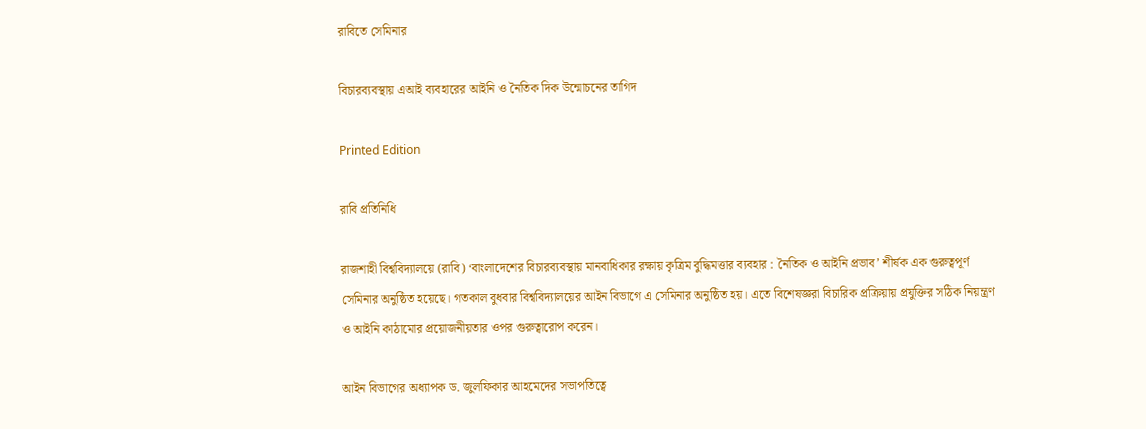রাবিতে সেমিনার

বিচারব্যবস্থায় এআই ব্যবহারের আইনি ও নৈতিক দিক উন্মোচনের তাগিদ

Printed Edition

রাবি প্রতিনিধি

রাজশাহী বিশ্ববিদ্যালয়ে (রাবি) ‘বাংলাদেশের বিচারব্যবস্থায় মানবাধিকার রক্ষায় কৃত্রিম বুদ্ধিমত্তার ব্যবহার : নৈতিক ও আইনি প্রভাব’ শীর্ষক এক গুরুত্বপূর্ণ সেমিনার অনুষ্ঠিত হয়েছে। গতকাল বুধবার বিশ্ববিদ্যালয়ের আইন বিভাগে এ সেমিনার অনুষ্ঠিত হয়। এতে বিশেষজ্ঞরা বিচারিক প্রক্রিয়ায় প্রযুক্তির সঠিক নিয়ন্ত্রণ ও আইনি কাঠামোর প্রয়োজনীয়তার ওপর গুরুত্বারোপ করেন।

আইন বিভাগের অধ্যাপক ড. জুলফিকার আহমেদের সভাপতিত্বে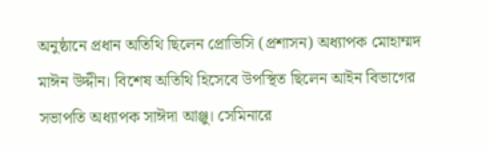অনুষ্ঠানে প্রধান অতিথি ছিলেন প্রোভিসি (প্রশাসন) অধ্যাপক মোহাম্মদ মাঈন উদ্দীন। বিশেষ অতিথি হিসেবে উপস্থিত ছিলেন আইন বিভাগের সভাপতি অধ্যাপক সাঈদা আঞ্জু। সেমিনারে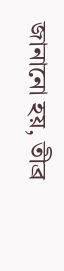জানানো হয়, তীব্র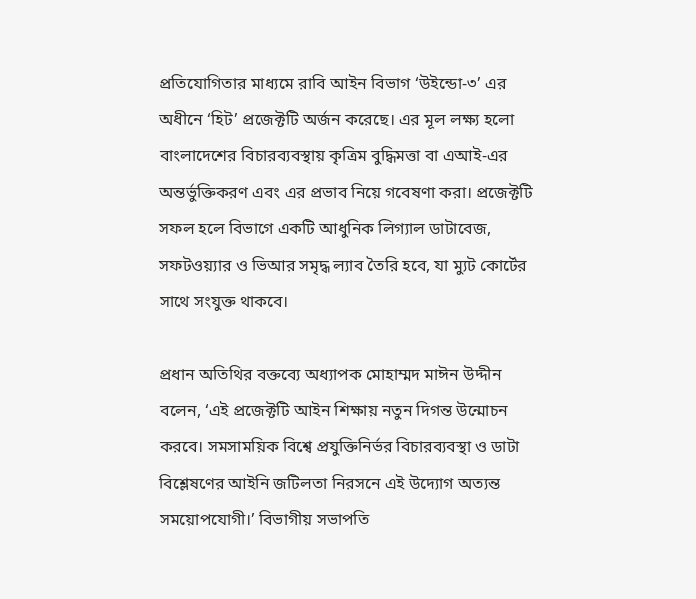প্রতিযোগিতার মাধ্যমে রাবি আইন বিভাগ ‘উইন্ডো-৩’ এর অধীনে ‘হিট’ প্রজেক্টটি অর্জন করেছে। এর মূল লক্ষ্য হলো বাংলাদেশের বিচারব্যবস্থায় কৃত্রিম বুদ্ধিমত্তা বা এআই-এর অন্তর্ভুক্তিকরণ এবং এর প্রভাব নিয়ে গবেষণা করা। প্রজেক্টটি সফল হলে বিভাগে একটি আধুনিক লিগ্যাল ডাটাবেজ, সফটওয়্যার ও ভিআর সমৃদ্ধ ল্যাব তৈরি হবে, যা ম্যুট কোর্টের সাথে সংযুক্ত থাকবে।

প্রধান অতিথির বক্তব্যে অধ্যাপক মোহাম্মদ মাঈন উদ্দীন বলেন, ‘এই প্রজেক্টটি আইন শিক্ষায় নতুন দিগন্ত উন্মোচন করবে। সমসাময়িক বিশ্বে প্রযুক্তিনির্ভর বিচারব্যবস্থা ও ডাটা বিশ্লেষণের আইনি জটিলতা নিরসনে এই উদ্যোগ অত্যন্ত সময়োপযোগী।’ বিভাগীয় সভাপতি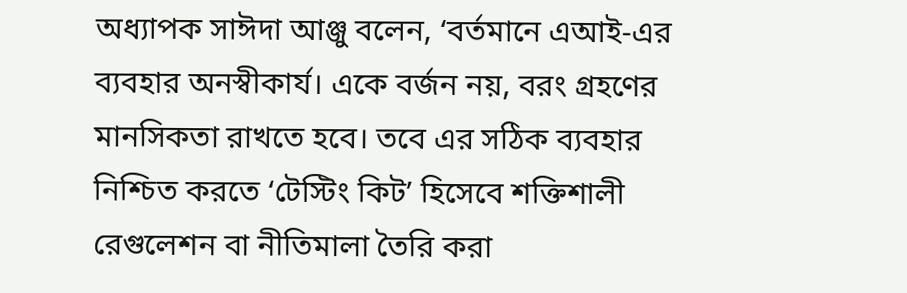অধ্যাপক সাঈদা আঞ্জু বলেন, ‘বর্তমানে এআই-এর ব্যবহার অনস্বীকার্য। একে বর্জন নয়, বরং গ্রহণের মানসিকতা রাখতে হবে। তবে এর সঠিক ব্যবহার নিশ্চিত করতে ‘টেস্টিং কিট’ হিসেবে শক্তিশালী রেগুলেশন বা নীতিমালা তৈরি করা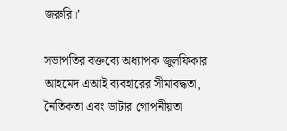জরুরি।’

সভাপতির বক্তব্যে অধ্যাপক জুলফিকার আহমেদ এআই ব্যবহারের সীমাবদ্ধতা, নৈতিকতা এবং ডাটার গোপনীয়তা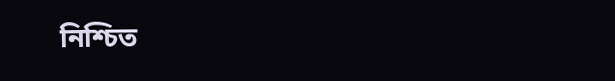নিশ্চিত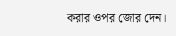করার ওপর জোর দেন।